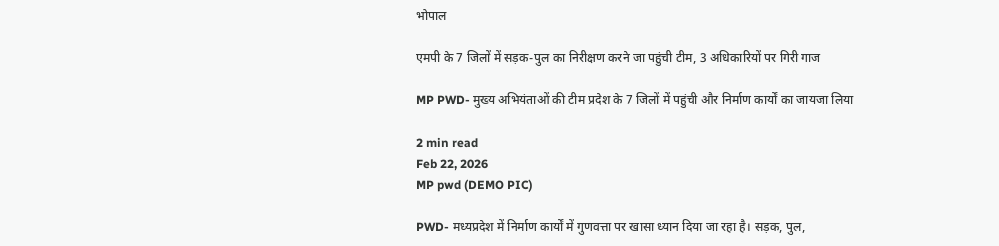भोपाल

एमपी के 7 जिलों में सड़क-पुल का निरीक्षण करने जा पहुंची टीम, 3 अधिकारियों पर गिरी गाज

MP PWD- मुख्य अभियंताओं की टीम प्रदेश के 7 जिलों में पहुंची और निर्माण कार्यों का जायजा लिया

2 min read
Feb 22, 2026
MP pwd (DEMO PIC)

PWD- मध्यप्रदेश में निर्माण कार्यों में गुणवत्ता पर खासा ध्यान दिया जा रहा है। सड़क, पुल,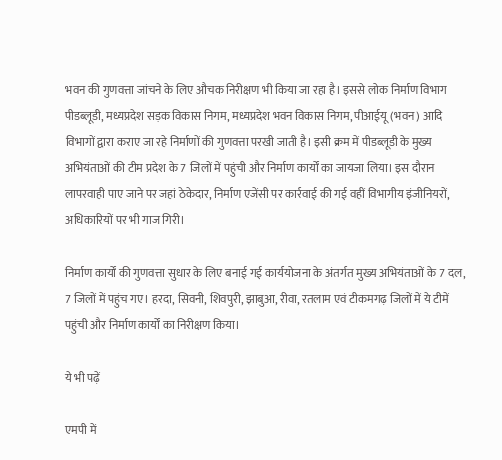भवन की गुणवत्ता जांचने के लिए औचक निरीक्षण भी किया जा रहा है। इससे लोक निर्माण विभाग पीडब्लूडी, मध्यप्रदेश सड़क विकास निगम, मध्यप्रदेश भवन विकास निगम, पीआईयू (भवन) आदि विभागों द्वारा कराए जा रहे निर्माणों की गुणवत्ता परखी जाती है। इसी क्रम में पीडब्लूडी के मुख्य अभियंताओं की टीम प्रदेश के 7 जिलों में पहुंची और निर्माण कार्यों का जायजा लिया। इस दौरान लापरवाही पाए जाने पर जहां ठेकेदार, निर्माण एजेंसी पर कार्रवाई की गई वहीं विभागीय इंजीनियरों, अधिकारियों पर भी गाज गिरी।

निर्माण कार्यों की गुणवत्ता सुधार के लिए बनाई गई कार्ययोजना के अंतर्गत मुख्य अभियंताओं के 7 दल, 7 जिलों में पहुंच गए। हरदा, सिवनी, शिवपुरी, झाबुआ, रीवा, रतलाम एवं टीकमगढ़ जिलों में ये टीमें पहुंची और निर्माण कार्यों का निरीक्षण किया।

ये भी पढ़ें

एमपी में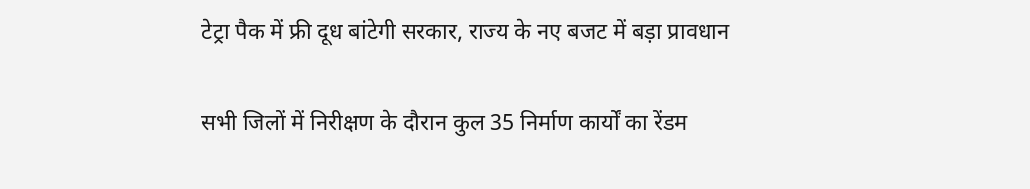टेट्रा पैक में फ्री दूध बांटेगी सरकार, राज्य के नए बजट में बड़ा प्रावधान

सभी जिलों में निरीक्षण के दौरान कुल 35 निर्माण कार्यों का रेंडम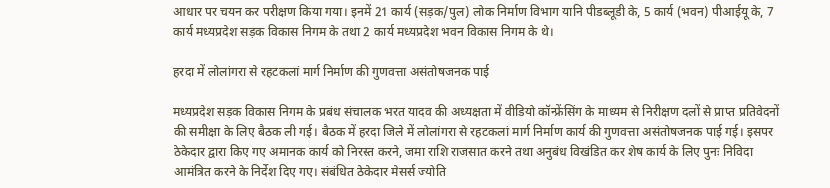आधार पर चयन कर परीक्षण किया गया। इनमें 21 कार्य (सड़क/पुल) लोक निर्माण विभाग यानि पीडब्लूडी के, 5 कार्य (भवन) पीआईयू के, 7 कार्य मध्यप्रदेश सड़क विकास निगम के तथा 2 कार्य मध्यप्रदेश भवन विकास निगम के थे।

हरदा में लोलांगरा से रहटकलां मार्ग निर्माण की गुणवत्ता असंतोषजनक पाई

मध्यप्रदेश सड़क विकास निगम के प्रबंध संचालक भरत यादव की अध्यक्षता में वीडियो कॉन्फ्रेंसिंग के माध्यम से निरीक्षण दलों से प्राप्त प्रतिवेदनों की समीक्षा के लिए बैठक ली गई। बैठक में हरदा जिले में लोलांगरा से रहटकलां मार्ग निर्माण कार्य की गुणवत्ता असंतोषजनक पाई गई। इसपर ठेकेदार द्वारा किए गए अमानक कार्य को निरस्त करने, जमा राशि राजसात करने तथा अनुबंध विखंडित कर शेष कार्य के लिए पुनः निविदा आमंत्रित करने के निर्देश दिए गए। संबंधित ठेकेदार मेसर्स ज्योति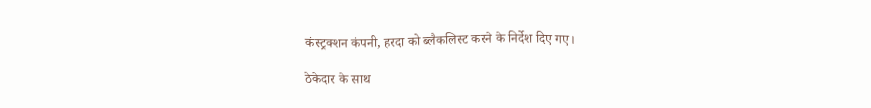कंस्ट्रक्शन कंपनी, हरदा को ब्लैकलिस्ट करने के निर्देश दिए गए।

ठेकेदार के साथ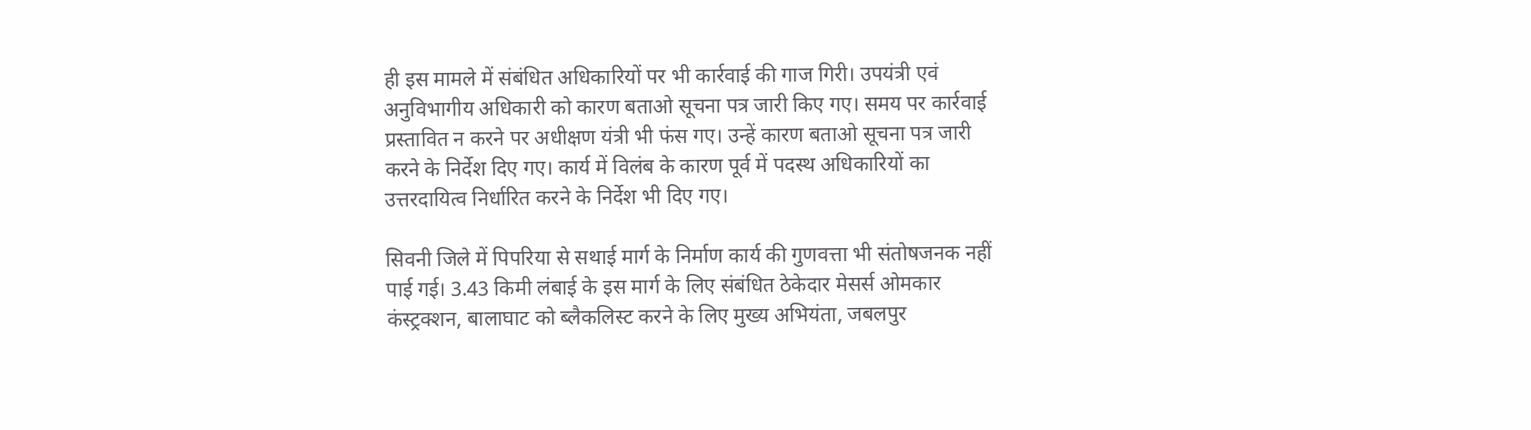ही इस मामले में संबंधित अधिकारियों पर भी कार्रवाई की गाज गिरी। उपयंत्री एवं अनुविभागीय अधिकारी को कारण बताओ सूचना पत्र जारी किए गए। समय पर कार्रवाई प्रस्तावित न करने पर अधीक्षण यंत्री भी फंस गए। उन्हें कारण बताओ सूचना पत्र जारी करने के निर्देश दिए गए। कार्य में विलंब के कारण पूर्व में पदस्थ अधिकारियों का उत्तरदायित्व निर्धारित करने के निर्देश भी दिए गए।

सिवनी जिले में पिपरिया से सथाई मार्ग के निर्माण कार्य की गुणवत्ता भी संतोषजनक नहीं पाई गई। 3.43 किमी लंबाई के इस मार्ग के लिए संबंधित ठेकेदार मेसर्स ओमकार कंस्ट्रक्शन, बालाघाट को ब्लैकलिस्ट करने के लिए मुख्य अभियंता, जबलपुर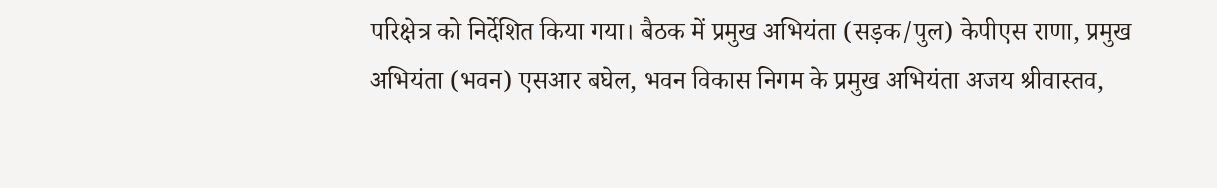परिक्षेत्र को निर्देशित किया गया। बैठक में प्रमुख अभियंता (सड़क/पुल) केपीएस राणा, प्रमुख अभियंता (भवन) एसआर बघेल, भवन विकास निगम के प्रमुख अभियंता अजय श्रीवास्तव,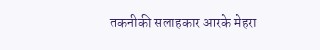तकनीकी सलाहकार आरके मेहरा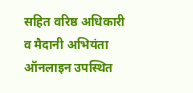सहित वरिष्ठ अधिकारी व मैदानी अभियंता ऑनलाइन उपस्थित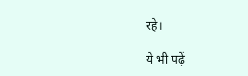रहे।

ये भी पढ़ें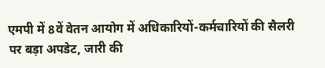एमपी में 8वें वेतन आयोग में अधिकारियों-कर्मचारियों की सैलरी पर बड़ा अपडेट, जारी की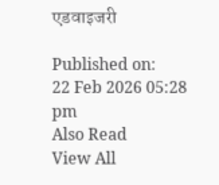एडवाइजरी

Published on:
22 Feb 2026 05:28 pm
Also Read
View All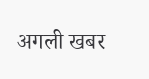अगली खबर